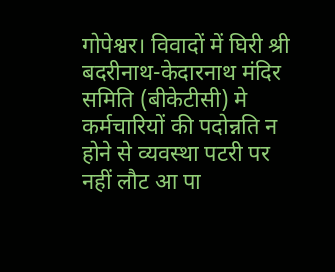गोपेश्वर। विवादों में घिरी श्री बदरीनाथ-केदारनाथ मंदिर समिति (बीकेटीसी) मे कर्मचारियों की पदोन्नति न होने से व्यवस्था पटरी पर नहीं लौट आ पा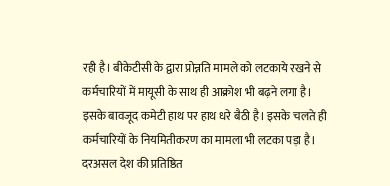रही है। बीकेटीसी के द्वारा प्रोन्नति मामले को लटकाये रखने से कर्मचारियों में मायूसी के साथ ही आक्रोश भी बढ़ने लगा है। इसके बावजूद कमेटी हाथ पर हाथ धरे बैठी है। इसके चलते ही कर्मचारियों के नियमितीकरण का मामला भी लटका पड़ा है।
दरअसल देश की प्रतिष्ठित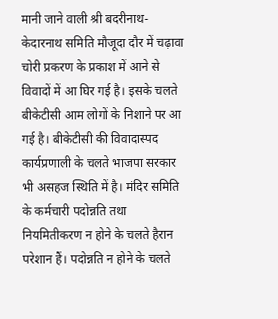मानी जाने वाली श्री बदरीनाथ-केदारनाथ समिति मौजूदा दौर में चढ़ावा चोरी प्रकरण के प्रकाश में आने से विवादों में आ घिर गई है। इसके चलते बीकेटीसी आम लोगों के निशाने पर आ गई है। बीकेटीसी की विवादास्पद कार्यप्रणाली के चलते भाजपा सरकार भी असहज स्थिति में है। मंदिर समिति के कर्मचारी पदोन्नति तथा नियमितीकरण न होने के चलते हैरान परेशान हैं। पदोन्नति न होने के चलते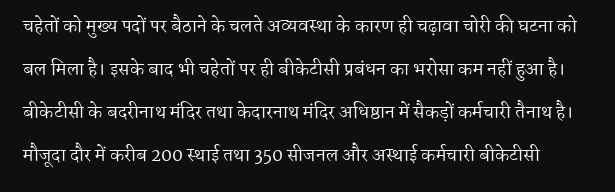चहेतों को मुख्य पदों पर बैठाने के चलते अव्यवस्था के कारण ही चढ़ावा चोरी की घटना को बल मिला है। इसके बाद भी चहेतों पर ही बीकेटीसी प्रबंधन का भरोसा कम नहीं हुआ है।
बीकेटीसी के बदरीनाथ मंदिर तथा केदारनाथ मंदिर अधिष्ठान में सैकड़ों कर्मचारी तैनाथ है। मौजूदा दौर में करीब 200 स्थाई तथा 350 सीजनल और अस्थाई कर्मचारी बीकेटीसी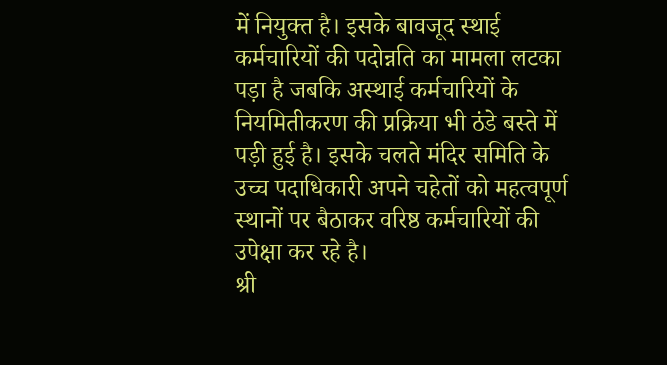में नियुक्त है। इसके बावजूद स्थाई कर्मचारियों की पदोन्नति का मामला लटका पड़ा है जबकि अस्थाई कर्मचारियों के नियमितीकरण की प्रक्रिया भी ठंडे बस्ते में पड़ी हुई है। इसके चलते मंदिर समिति के उच्च पदाधिकारी अपने चहेतों को महत्वपूर्ण स्थानों पर बैठाकर वरिष्ठ कर्मचारियों की उपेक्षा कर रहे है।
श्री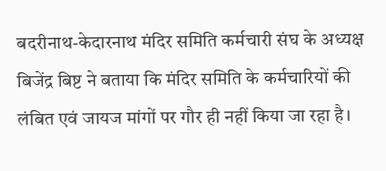बदरीनाथ-केदारनाथ मंदिर समिति कर्मचारी संघ के अध्यक्ष बिजेंद्र बिष्ट ने बताया कि मंदिर समिति के कर्मचारियों की लंबित एवं जायज मांगों पर गौर ही नहीं किया जा रहा है।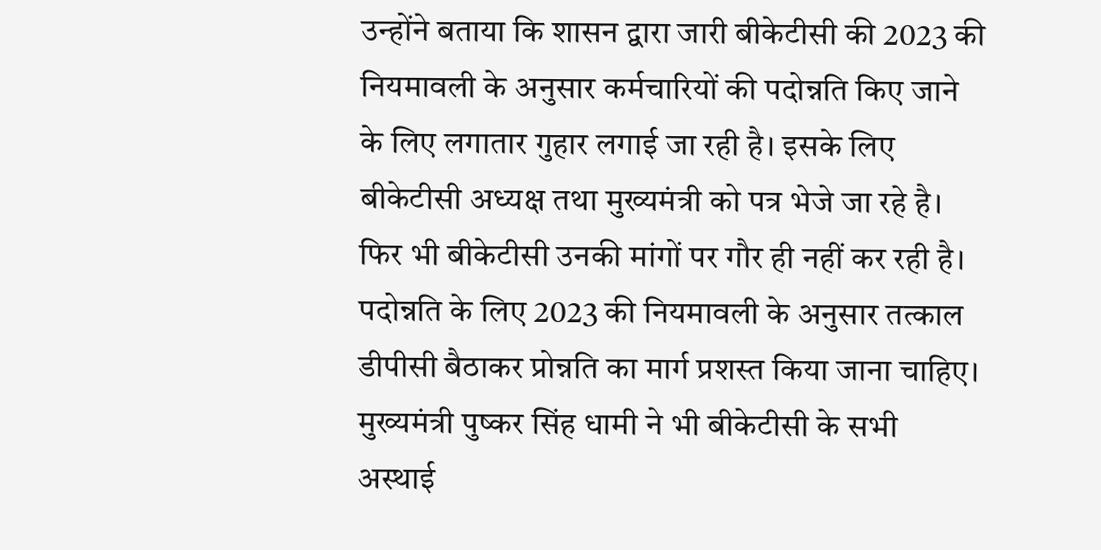उन्होंने बताया कि शासन द्वारा जारी बीकेटीसी की 2023 की नियमावली के अनुसार कर्मचारियों की पदोन्नति किए जाने के लिए लगातार गुहार लगाई जा रही है। इसके लिए बीकेटीसी अध्यक्ष तथा मुख्यमंत्री को पत्र भेजे जा रहे है। फिर भी बीकेटीसी उनकी मांगों पर गौर ही नहीं कर रही है। पदोन्नति के लिए 2023 की नियमावली के अनुसार तत्काल डीपीसी बैठाकर प्रोन्नति का मार्ग प्रशस्त किया जाना चाहिए। मुख्यमंत्री पुष्कर सिंह धामी ने भी बीकेटीसी के सभी अस्थाई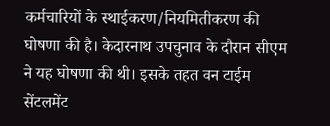कर्मचारियों के स्थाईकरण/नियमितीकरण की घोषणा की है। केदारनाथ उपचुनाव के दौरान सीएम ने यह घोषणा की थी। इसके तहत वन टाईम सेंटलमेंट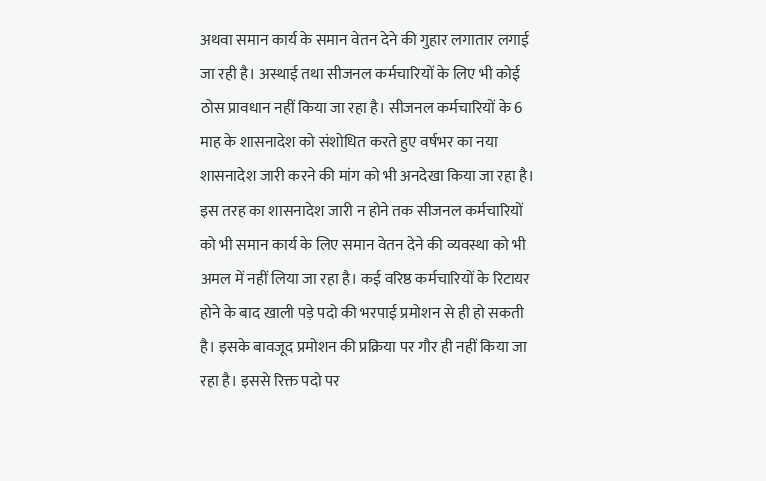अथवा समान कार्य के समान वेतन देने की गुहार लगातार लगाई जा रही है। अस्थाई तथा सीजनल कर्मचारियों के लिए भी कोई ठोस प्रावधान नहीं किया जा रहा है। सीजनल कर्मचारियों के 6 माह के शासनादेश को संशोधित करते हुए वर्षभर का नया शासनादेश जारी करने की मांग को भी अनदेखा किया जा रहा है। इस तरह का शासनादेश जारी न होने तक सीजनल कर्मचारियों को भी समान कार्य के लिए समान वेतन देने की व्यवस्था को भी अमल में नहीं लिया जा रहा है। कई वरिष्ठ कर्मचारियों के रिटायर होने के बाद खाली पड़े पदो की भरपाई प्रमोशन से ही हो सकती है। इसके बावजूद प्रमोशन की प्रक्रिया पर गौर ही नहीं किया जा रहा है। इससे रिक्त पदो पर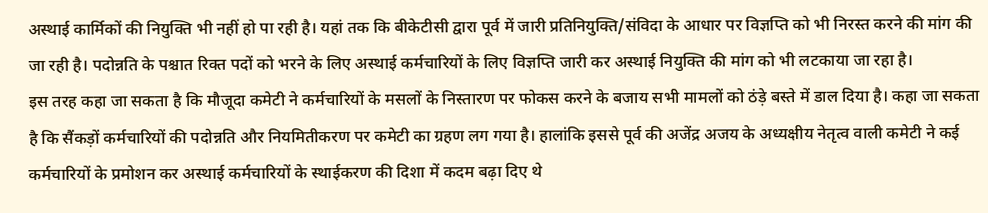अस्थाई कार्मिकों की नियुक्ति भी नहीं हो पा रही है। यहां तक कि बीकेटीसी द्वारा पूर्व में जारी प्रतिनियुक्ति/संविदा के आधार पर विज्ञप्ति को भी निरस्त करने की मांग की जा रही है। पदोन्नति के पश्चात रिक्त पदों को भरने के लिए अस्थाई कर्मचारियों के लिए विज्ञप्ति जारी कर अस्थाई नियुक्ति की मांग को भी लटकाया जा रहा है।
इस तरह कहा जा सकता है कि मौजूदा कमेटी ने कर्मचारियों के मसलों के निस्तारण पर फोकस करने के बजाय सभी मामलों को ठंड़े बस्ते में डाल दिया है। कहा जा सकता है कि सैंकड़ों कर्मचारियों की पदोन्नति और नियमितीकरण पर कमेटी का ग्रहण लग गया है। हालांकि इससे पूर्व की अजेंद्र अजय के अध्यक्षीय नेतृत्व वाली कमेटी ने कई कर्मचारियों के प्रमोशन कर अस्थाई कर्मचारियों के स्थाईकरण की दिशा में कदम बढ़ा दिए थे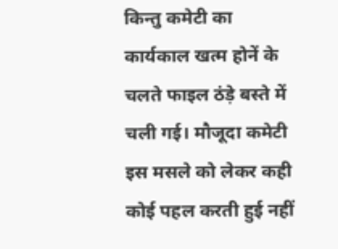किन्तु कमेटी का कार्यकाल खत्म होनें के चलते फाइल ठंड़े बस्ते में चली गई। मौजूदा कमेटी इस मसले को लेकर कही कोई पहल करती हुई नहीं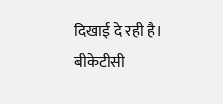दिखाई दे रही है।
बीकेटीसी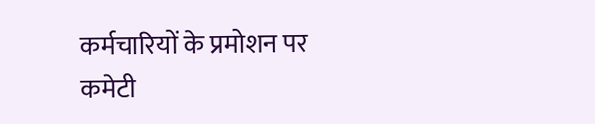कर्मचारियों के प्रमोशन पर कमेटी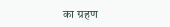का ग्रहण